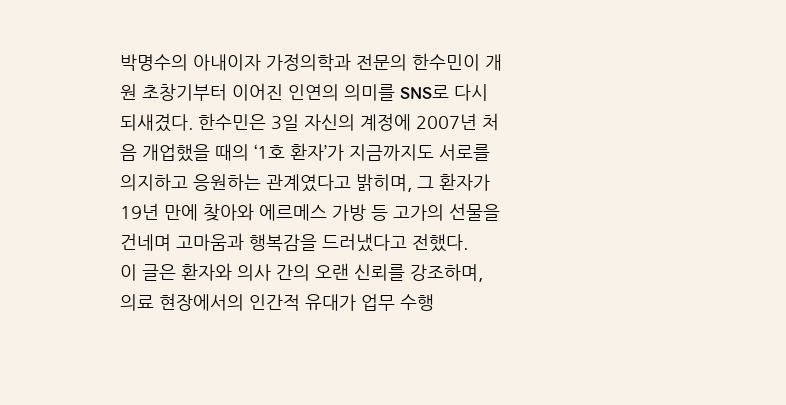박명수의 아내이자 가정의학과 전문의 한수민이 개원 초창기부터 이어진 인연의 의미를 SNS로 다시 되새겼다. 한수민은 3일 자신의 계정에 2007년 처음 개업했을 때의 ‘1호 환자’가 지금까지도 서로를 의지하고 응원하는 관계였다고 밝히며, 그 환자가 19년 만에 찾아와 에르메스 가방 등 고가의 선물을 건네며 고마움과 행복감을 드러냈다고 전했다.
이 글은 환자와 의사 간의 오랜 신뢰를 강조하며, 의료 현장에서의 인간적 유대가 업무 수행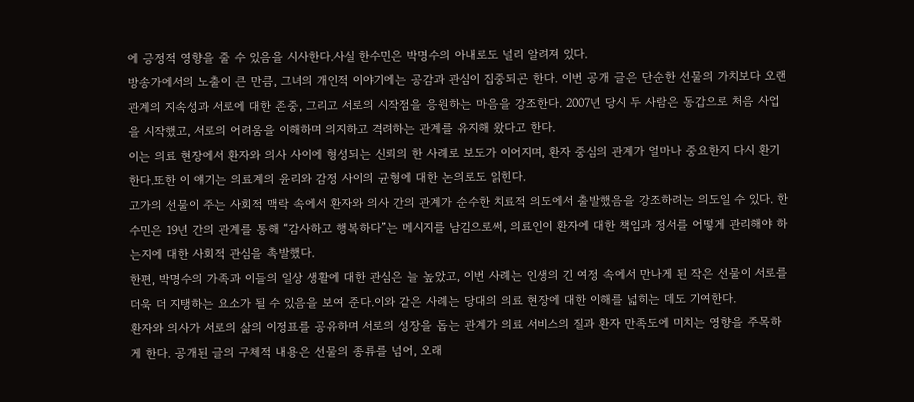에 긍정적 영향을 줄 수 있음을 시사한다.사실 한수민은 박명수의 아내로도 널리 알려져 있다.
방송가에서의 노출이 큰 만큼, 그녀의 개인적 이야기에는 공감과 관심이 집중되곤 한다. 이번 공개 글은 단순한 선물의 가치보다 오랜 관계의 지속성과 서로에 대한 존중, 그리고 서로의 시작점을 응원하는 마음을 강조한다. 2007년 당시 두 사람은 동갑으로 처음 사업을 시작했고, 서로의 어려움을 이해하며 의지하고 격려하는 관계를 유지해 왔다고 한다.
이는 의료 현장에서 환자와 의사 사이에 형성되는 신뢰의 한 사례로 보도가 이어지며, 환자 중심의 관계가 얼마나 중요한지 다시 환기한다.또한 이 얘기는 의료계의 윤리와 감정 사이의 균형에 대한 논의로도 읽힌다.
고가의 선물이 주는 사회적 맥락 속에서 환자와 의사 간의 관계가 순수한 치료적 의도에서 출발했음을 강조하려는 의도일 수 있다. 한수민은 19년 간의 관계를 통해 “감사하고 행복하다”는 메시지를 남김으로써, 의료인이 환자에 대한 책임과 정서를 어떻게 관리해야 하는지에 대한 사회적 관심을 촉발했다.
한편, 박명수의 가족과 이들의 일상 생활에 대한 관심은 늘 높았고, 이번 사례는 인생의 긴 여정 속에서 만나게 된 작은 선물이 서로를 더욱 더 지탱하는 요소가 될 수 있음을 보여 준다.이와 같은 사례는 당대의 의료 현장에 대한 이해를 넓히는 데도 기여한다.
환자와 의사가 서로의 삶의 이정표를 공유하며 서로의 성장을 돕는 관계가 의료 서비스의 질과 환자 만족도에 미치는 영향을 주목하게 한다. 공개된 글의 구체적 내용은 선물의 종류를 넘어, 오래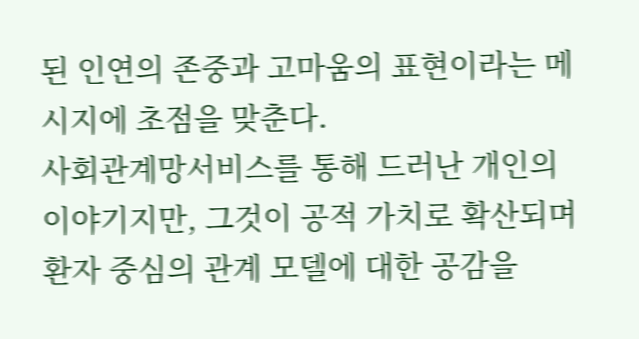된 인연의 존중과 고마움의 표현이라는 메시지에 초점을 맞춘다.
사회관계망서비스를 통해 드러난 개인의 이야기지만, 그것이 공적 가치로 확산되며 환자 중심의 관계 모델에 대한 공감을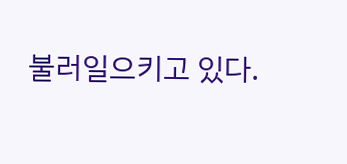불러일으키고 있다.